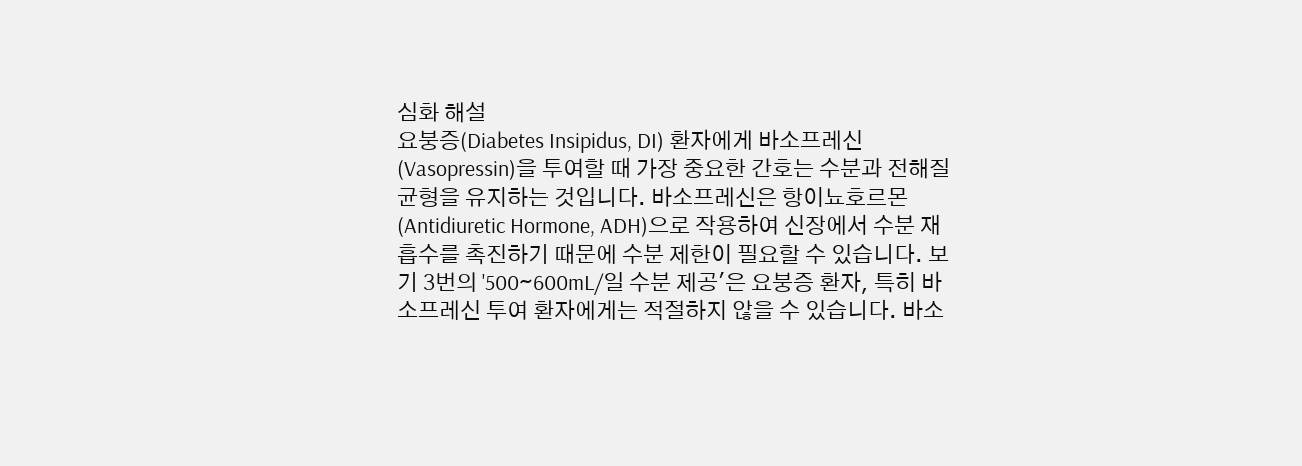심화 해설
요붕증(Diabetes Insipidus, DI) 환자에게 바소프레신(Vasopressin)을 투여할 때 가장 중요한 간호는 수분과 전해질 균형을 유지하는 것입니다. 바소프레신은 항이뇨호르몬(Antidiuretic Hormone, ADH)으로 작용하여 신장에서 수분 재흡수를 촉진하기 때문에 수분 제한이 필요할 수 있습니다. 보기 3번의 '500∼600mL/일 수분 제공'은 요붕증 환자, 특히 바소프레신 투여 환자에게는 적절하지 않을 수 있습니다. 바소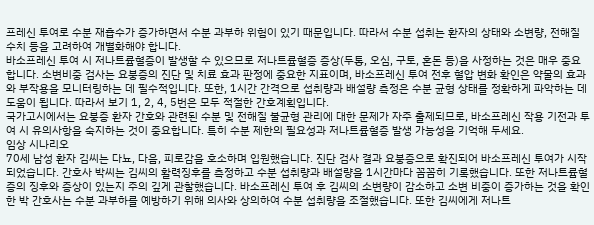프레신 투여로 수분 재흡수가 증가하면서 수분 과부하 위험이 있기 때문입니다. 따라서 수분 섭취는 환자의 상태와 소변량, 전해질 수치 등을 고려하여 개별화해야 합니다.
바소프레신 투여 시 저나트륨혈증이 발생할 수 있으므로 저나트륨혈증 증상(두통, 오심, 구토, 혼돈 등)을 사정하는 것은 매우 중요합니다. 소변비중 검사는 요붕증의 진단 및 치료 효과 판정에 중요한 지표이며, 바소프레신 투여 전후 혈압 변화 확인은 약물의 효과와 부작용을 모니터링하는 데 필수적입니다. 또한, 1시간 간격으로 섭취량과 배설량 측정은 수분 균형 상태를 정확하게 파악하는 데 도움이 됩니다. 따라서 보기 1, 2, 4, 5번은 모두 적절한 간호계획입니다.
국가고시에서는 요붕증 환자 간호와 관련된 수분 및 전해질 불균형 관리에 대한 문제가 자주 출제되므로, 바소프레신 작용 기전과 투여 시 유의사항을 숙지하는 것이 중요합니다. 특히 수분 제한의 필요성과 저나트륨혈증 발생 가능성을 기억해 두세요.
임상 시나리오
70세 남성 환자 김씨는 다뇨, 다음, 피로감을 호소하며 입원했습니다. 진단 검사 결과 요붕증으로 확진되어 바소프레신 투여가 시작되었습니다. 간호사 박씨는 김씨의 활력징후를 측정하고 수분 섭취량과 배설량을 1시간마다 꼼꼼히 기록했습니다. 또한 저나트륨혈증의 징후와 증상이 있는지 주의 깊게 관찰했습니다. 바소프레신 투여 후 김씨의 소변량이 감소하고 소변 비중이 증가하는 것을 확인한 박 간호사는 수분 과부하를 예방하기 위해 의사와 상의하여 수분 섭취량을 조절했습니다. 또한 김씨에게 저나트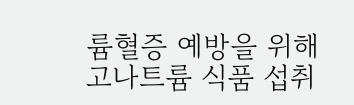륨혈증 예방을 위해 고나트륨 식품 섭취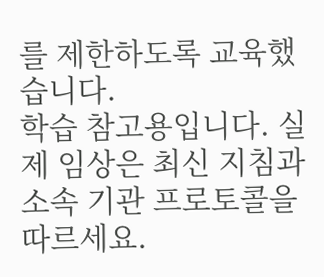를 제한하도록 교육했습니다.
학습 참고용입니다. 실제 임상은 최신 지침과 소속 기관 프로토콜을 따르세요.